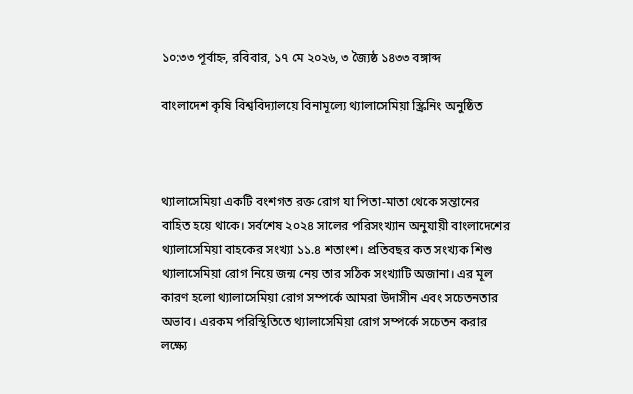১০:৩৩ পূর্বাহ্ন, রবিবার, ১৭ মে ২০২৬, ৩ জ্যৈষ্ঠ ১৪৩৩ বঙ্গাব্দ

বাংলাদেশ কৃষি বিশ্ববিদ্যালয়ে বিনামূল্যে থ্যালাসেমিয়া স্ক্রিনিং অনুষ্ঠিত



থ্যালাসেমিয়া একটি বংশগত রক্ত রোগ যা পিতা-মাতা থেকে সন্তানের বাহিত হয়ে থাকে। সর্বশেষ ২০২৪ সালের পরিসংখ্যান অনুযায়ী বাংলাদেশের থ্যালাসেমিয়া বাহকের সংখ্যা ১১.৪ শতাংশ। প্রতিবছর কত সংখ্যক শিশু থ্যালাসেমিয়া রোগ নিয়ে জন্ম নেয় তার সঠিক সংখ্যাটি অজানা। এর মূল কারণ হলো থ্যালাসেমিয়া রোগ সম্পর্কে আমরা উদাসীন এবং সচেতনতার অভাব। এরকম পরিস্থিতিতে থ্যালাসেমিয়া রোগ সম্পর্কে সচেতন করার লক্ষ্যে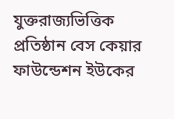যুক্তরাজ্যভিত্তিক প্রতিষ্ঠান বেস কেয়ার ফাউন্ডেশন ইউকের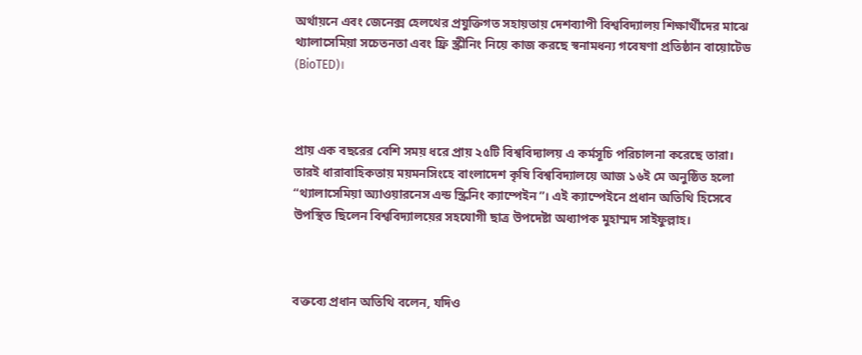অর্থায়নে এবং জেনেক্স হেলথের প্রযুক্তিগত সহায়তায় দেশব্যাপী বিশ্ববিদ্যালয় শিক্ষার্থীদের মাঝে থ্যালাসেমিয়া সচেতনতা এবং ফ্রি স্ক্রীনিং নিয়ে কাজ করছে স্বনামধন্য গবেষণা প্রতিষ্ঠান বায়োটেড (BioTED)।



প্রায় এক বছরের বেশি সময় ধরে প্রায় ২৫টি বিশ্ববিদ্যালয় এ কর্মসূচি পরিচালনা করেছে তারা। তারই ধারাবাহিকতায় ময়মনসিংহে বাংলাদেশ কৃষি বিশ্ববিদ্যালয়ে আজ ১৬ই মে অনুষ্ঠিত হলো “থ্যালাসেমিয়া অ্যাওয়ারনেস এন্ড স্ক্রিনিং ক্যাম্পেইন”। এই ক্যাম্পেইনে প্রধান অতিথি হিসেবে উপস্থিত ছিলেন বিশ্ববিদ্যালয়ের সহযোগী ছাত্র উপদেষ্টা অধ্যাপক মুহাম্মদ সাইফুল্লাহ।



বক্তব্যে প্রধান অতিথি বলেন, যদিও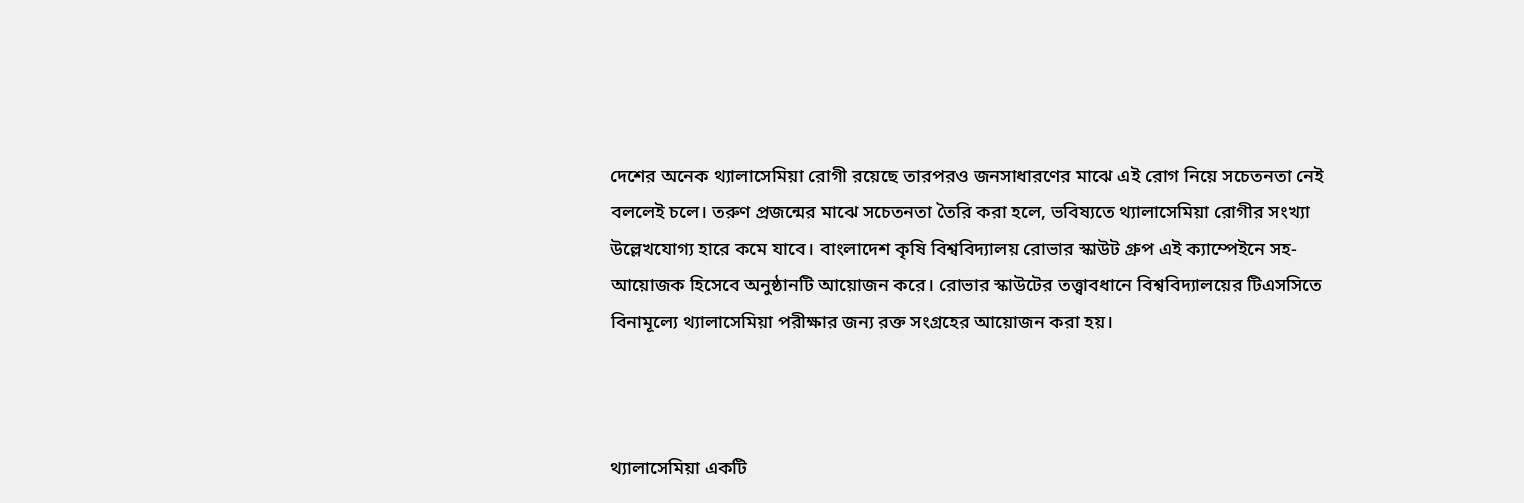দেশের অনেক থ্যালাসেমিয়া রোগী রয়েছে তারপরও জনসাধারণের মাঝে এই রোগ নিয়ে সচেতনতা নেই বললেই চলে। তরুণ প্রজন্মের মাঝে সচেতনতা তৈরি করা হলে, ভবিষ্যতে থ্যালাসেমিয়া রোগীর সংখ্যা উল্লেখযোগ্য হারে কমে যাবে। বাংলাদেশ কৃষি বিশ্ববিদ্যালয় রোভার স্কাউট গ্রুপ এই ক্যাম্পেইনে সহ-আয়োজক হিসেবে অনুষ্ঠানটি আয়োজন করে। রোভার স্কাউটের তত্ত্বাবধানে বিশ্ববিদ্যালয়ের টিএসসিতে বিনামূল্যে থ্যালাসেমিয়া পরীক্ষার জন্য রক্ত সংগ্রহের আয়োজন করা হয়।



থ্যালাসেমিয়া একটি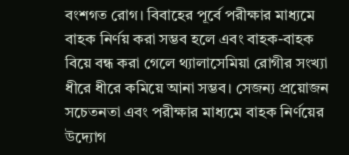বংশগত রোগ। বিবাহের পূর্বে পরীক্ষার মাধ্যমে বাহক নির্ণয় করা সম্ভব হলে এবং বাহক-বাহক বিয়ে বন্ধ করা গেলে থ্যালাসেমিয়া রোগীর সংখ্যা ধীরে ধীরে কমিয়ে আনা সম্ভব। সেজন্য প্রয়োজন সচেতনতা এবং পরীক্ষার মাধ্যমে বাহক নির্ণয়ের উদ্যোগ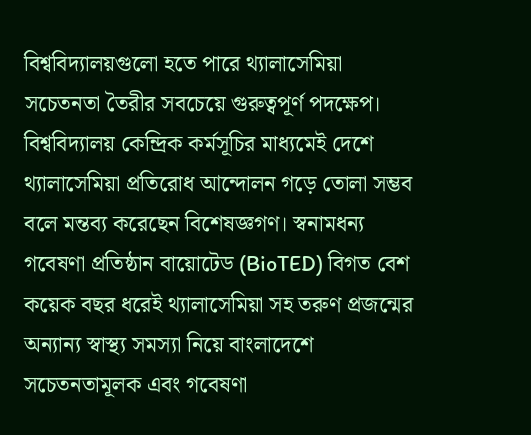বিশ্ববিদ্যালয়গুলো হতে পারে থ্যালাসেমিয়া সচেতনতা তৈরীর সবচেয়ে গুরুত্বপূর্ণ পদক্ষেপ। বিশ্ববিদ্যালয় কেন্দ্রিক কর্মসূচির মাধ্যমেই দেশে থ্যালাসেমিয়া প্রতিরোধ আন্দোলন গড়ে তোলা সম্ভব বলে মন্তব্য করেছেন বিশেষজ্ঞগণ। ‌স্বনামধন্য গবেষণা প্রতিষ্ঠান বায়োটেড (BioTED) বিগত বেশ কয়েক বছর ধরেই থ্যালাসেমিয়া সহ তরুণ প্রজন্মের অন্যান্য স্বাস্থ্য সমস্যা নিয়ে বাংলাদেশে সচেতনতামূলক এবং গবেষণা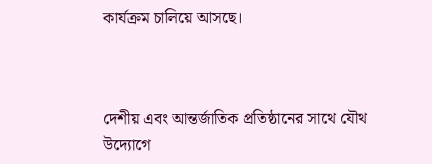কার্যক্রম চালিয়ে আসছে।



দেশীয় এবং আন্তর্জাতিক প্রতিষ্ঠানের সাথে যৌথ উদ্যোগে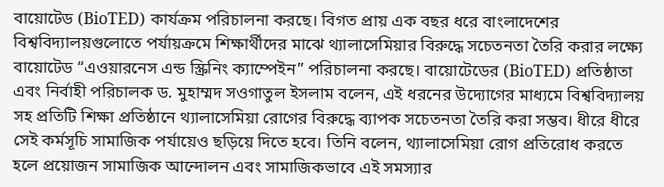বায়োটেড (BioTED) কার্যক্রম পরিচালনা করছে। বিগত প্রায় এক বছর ধরে বাংলাদেশের বিশ্ববিদ্যালয়গুলোতে পর্যায়ক্রমে শিক্ষার্থীদের মাঝে থ্যালাসেমিয়ার বিরুদ্ধে সচেতনতা তৈরি করার লক্ষ্যে বায়োটেড “এওয়ারনেস এন্ড স্ক্রিনিং ক্যাম্পেইন” পরিচালনা করছে। বায়োটেডের (BioTED) প্রতিষ্ঠাতা এবং নির্বাহী পরিচালক ড. মুহাম্মদ সওগাতুল ইসলাম বলেন, এই ধরনের উদ্যোগের মাধ্যমে বিশ্ববিদ্যালয় সহ প্রতিটি শিক্ষা প্রতিষ্ঠানে থ্যালাসেমিয়া রোগের বিরুদ্ধে ব্যাপক সচেতনতা তৈরি করা সম্ভব। ধীরে ধীরে সেই কর্মসূচি সামাজিক পর্যায়েও ছড়িয়ে দিতে হবে। তিনি বলেন, থ্যালাসেমিয়া রোগ প্রতিরোধ করতে হলে প্রয়োজন সামাজিক আন্দোলন এবং সামাজিকভাবে এই সমস্যার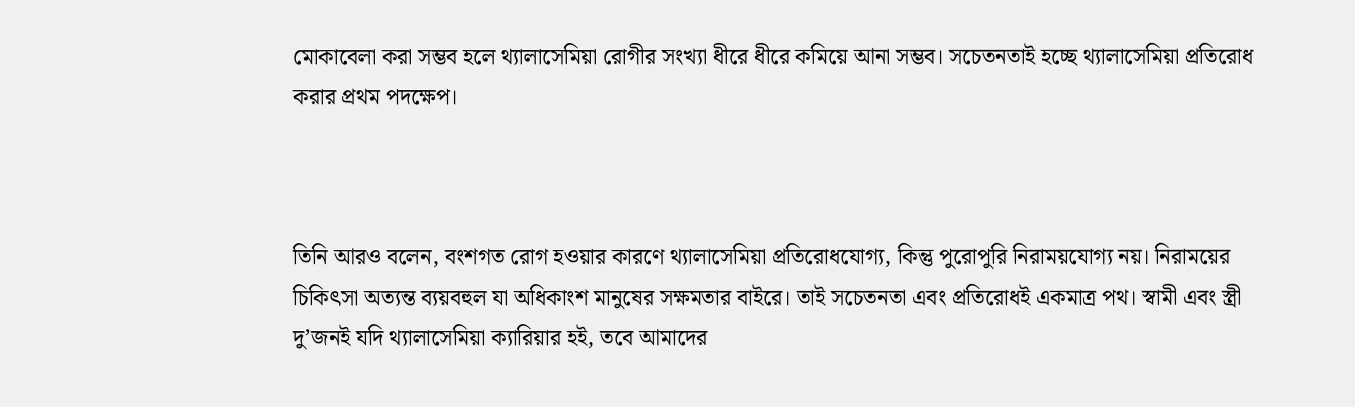মোকাবেলা করা সম্ভব হলে থ্যালাসেমিয়া রোগীর সংখ্যা ধীরে ধীরে কমিয়ে আনা সম্ভব। সচেতনতাই হচ্ছে থ্যালাসেমিয়া প্রতিরোধ করার প্রথম পদক্ষেপ।



তিনি আরও বলেন, বংশগত রোগ হওয়ার কারণে থ্যালাসেমিয়া প্রতিরোধযোগ্য, কিন্তু পুরোপুরি নিরাময়যোগ্য নয়। নিরাময়ের চিকিৎসা অত্যন্ত ব্যয়বহুল যা অধিকাংশ মানুষের সক্ষমতার বাইরে। তাই সচেতনতা এবং প্রতিরোধই একমাত্র পথ। স্বামী এবং স্ত্রী দু’জনই যদি থ্যালাসেমিয়া ক্যারিয়ার হই, তবে আমাদের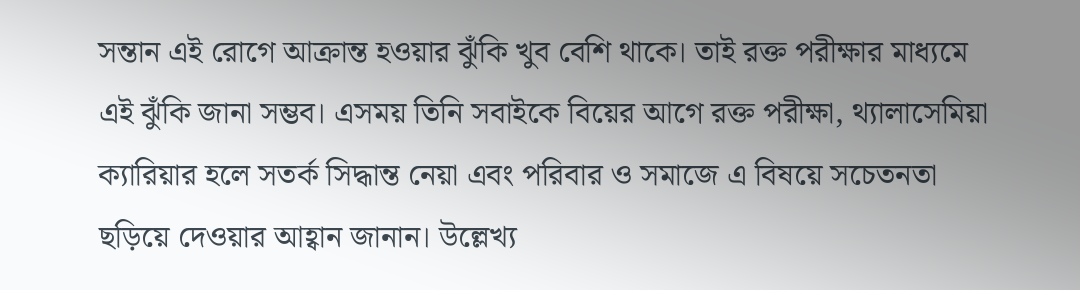সন্তান এই রোগে আক্রান্ত হওয়ার ঝুঁকি খুব বেশি থাকে। তাই রক্ত পরীক্ষার মাধ্যমে এই ঝুঁকি জানা সম্ভব। এসময় তিনি সবাইকে বিয়ের আগে রক্ত পরীক্ষা, থ্যালাসেমিয়া ক্যারিয়ার হলে সতর্ক সিদ্ধান্ত নেয়া এবং পরিবার ও সমাজে এ বিষয়ে সচেতনতা ছড়িয়ে দেওয়ার আহ্বান জানান। উল্লেখ্য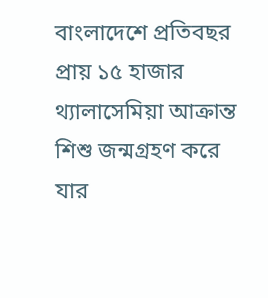বাংলাদেশে প্রতিবছর প্রায় ১৫ হাজার থ্যালাসেমিয়া আক্রান্ত শিশু জন্মগ্রহণ করে যার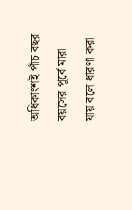অধিকাংশই পাঁচ বছর বয়সের পূর্বে মারা যায় বলে ধারণা করা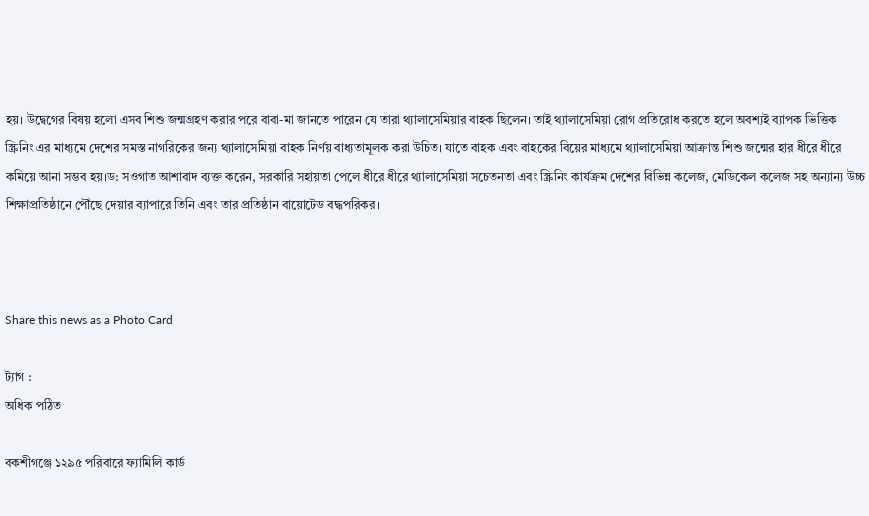হয়। ‌উদ্বেগের বিষয় হলো এসব শিশু জন্মগ্রহণ করার পরে বাবা-মা জানতে পারেন যে তারা থ্যালাসেমিয়ার বাহক ছিলেন। তাই থ্যালাসেমিয়া রোগ প্রতিরোধ করতে হলে অবশ্যই ব্যাপক ভিত্তিক স্ক্রিনিং এর মাধ্যমে দেশের সমস্ত নাগরিকের জন্য থ্যালাসেমিয়া বাহক নির্ণয় বাধ্যতামূলক করা উচিত। যাতে বাহক এবং বাহকের বিয়ের মাধ্যমে থ্যালাসেমিয়া আক্রান্ত শিশু জন্মের হার ধীরে ধীরে কমিয়ে আনা সম্ভব হয়।ড: সওগাত আশাবাদ ব্যক্ত করেন, সরকারি সহায়তা পেলে ধীরে ধীরে থ্যালাসেমিয়া সচেতনতা এবং স্ক্রিনিং কার্যক্রম দেশের বিভিন্ন কলেজ, মেডিকেল কলেজ সহ অন্যান্য উচ্চ শিক্ষাপ্রতিষ্ঠানে পৌঁছে দেয়ার ব্যাপারে তিনি এবং তার প্রতিষ্ঠান বায়োটেড বদ্ধপরিকর।



Share this news as a Photo Card

ট্যাগ :
অধিক পঠিত

বকশীগঞ্জে ১২৯৫ পরিবারে ফ্যামিলি কার্ড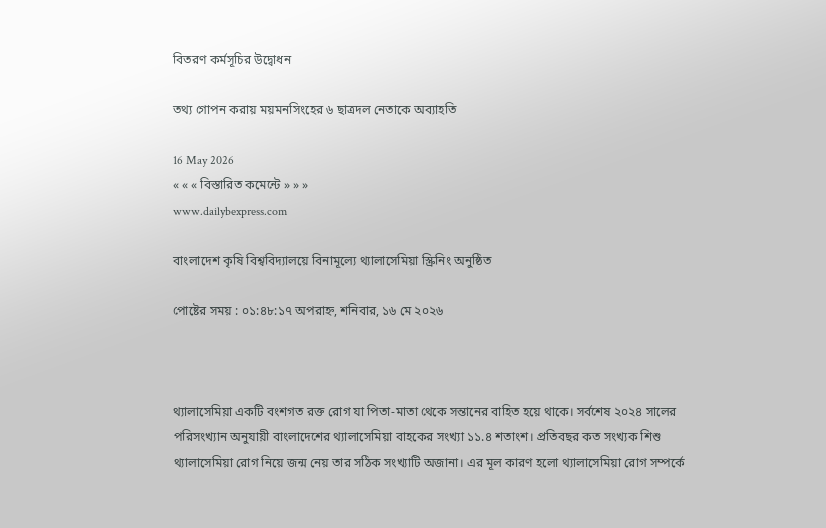বিতরণ কর্মসূচির উদ্বোধন

তথ্য গোপন করায় ময়মনসিংহের ৬ ছাত্রদল নেতাকে অব্যাহতি

16 May 2026
« « « বিস্তারিত কমেন্টে » » »
www.dailybexpress.com

বাংলাদেশ কৃষি বিশ্ববিদ্যালয়ে বিনামূল্যে থ্যালাসেমিয়া স্ক্রিনিং অনুষ্ঠিত

পোষ্টের সময় : ০১:৪৮:১৭ অপরাহ্ন, শনিবার, ১৬ মে ২০২৬



থ্যালাসেমিয়া একটি বংশগত রক্ত রোগ যা পিতা-মাতা থেকে সন্তানের বাহিত হয়ে থাকে। সর্বশেষ ২০২৪ সালের পরিসংখ্যান অনুযায়ী বাংলাদেশের থ্যালাসেমিয়া বাহকের সংখ্যা ১১.৪ শতাংশ। প্রতিবছর কত সংখ্যক শিশু থ্যালাসেমিয়া রোগ নিয়ে জন্ম নেয় তার সঠিক সংখ্যাটি অজানা। এর মূল কারণ হলো থ্যালাসেমিয়া রোগ সম্পর্কে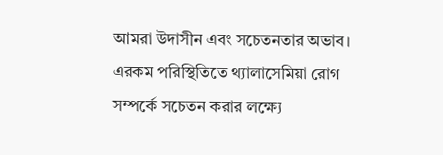আমরা উদাসীন এবং সচেতনতার অভাব। এরকম পরিস্থিতিতে থ্যালাসেমিয়া রোগ সম্পর্কে সচেতন করার লক্ষ্যে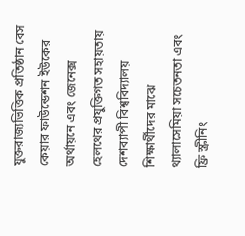যুক্তরাজ্যভিত্তিক প্রতিষ্ঠান বেস কেয়ার ফাউন্ডেশন ইউকের অর্থায়নে এবং জেনেক্স হেলথের প্রযুক্তিগত সহায়তায় দেশব্যাপী বিশ্ববিদ্যালয় শিক্ষার্থীদের মাঝে থ্যালাসেমিয়া সচেতনতা এবং ফ্রি স্ক্রীনিং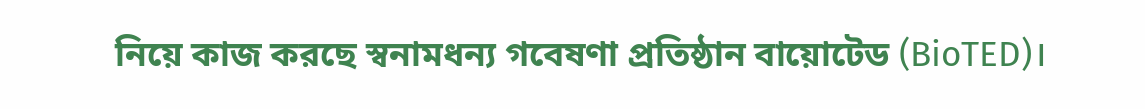নিয়ে কাজ করছে স্বনামধন্য গবেষণা প্রতিষ্ঠান বায়োটেড (BioTED)।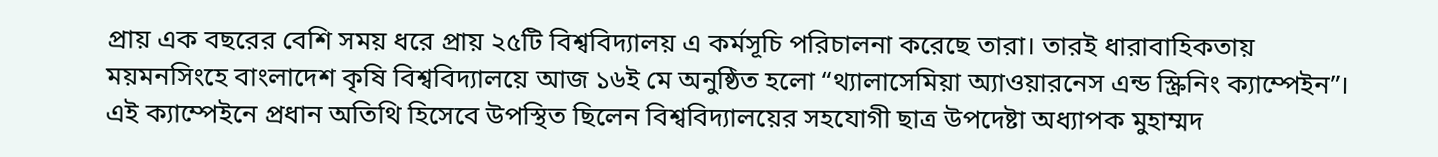প্রায় এক বছরের বেশি সময় ধরে প্রায় ২৫টি বিশ্ববিদ্যালয় এ কর্মসূচি পরিচালনা করেছে তারা। তারই ধারাবাহিকতায় ময়মনসিংহে বাংলাদেশ কৃষি বিশ্ববিদ্যালয়ে আজ ১৬ই মে অনুষ্ঠিত হলো “থ্যালাসেমিয়া অ্যাওয়ারনেস এন্ড স্ক্রিনিং ক্যাম্পেইন”। এই ক্যাম্পেইনে প্রধান অতিথি হিসেবে উপস্থিত ছিলেন বিশ্ববিদ্যালয়ের সহযোগী ছাত্র উপদেষ্টা অধ্যাপক মুহাম্মদ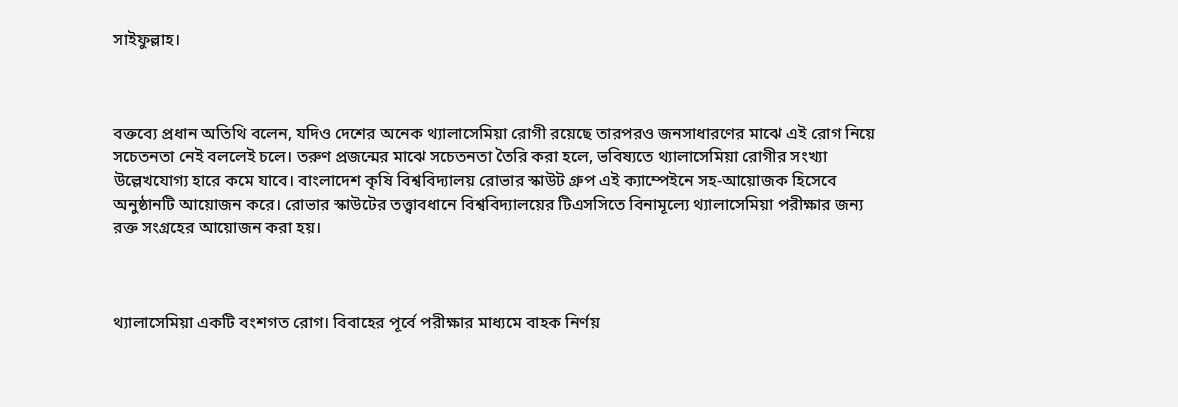সাইফুল্লাহ।



বক্তব্যে প্রধান অতিথি বলেন, যদিও দেশের অনেক থ্যালাসেমিয়া রোগী রয়েছে তারপরও জনসাধারণের মাঝে এই রোগ নিয়ে সচেতনতা নেই বললেই চলে। তরুণ প্রজন্মের মাঝে সচেতনতা তৈরি করা হলে, ভবিষ্যতে থ্যালাসেমিয়া রোগীর সংখ্যা উল্লেখযোগ্য হারে কমে যাবে। বাংলাদেশ কৃষি বিশ্ববিদ্যালয় রোভার স্কাউট গ্রুপ এই ক্যাম্পেইনে সহ-আয়োজক হিসেবে অনুষ্ঠানটি আয়োজন করে। রোভার স্কাউটের তত্ত্বাবধানে বিশ্ববিদ্যালয়ের টিএসসিতে বিনামূল্যে থ্যালাসেমিয়া পরীক্ষার জন্য রক্ত সংগ্রহের আয়োজন করা হয়।



থ্যালাসেমিয়া একটি বংশগত রোগ। বিবাহের পূর্বে পরীক্ষার মাধ্যমে বাহক নির্ণয়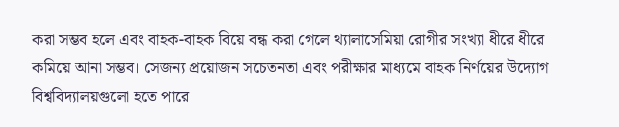করা সম্ভব হলে এবং বাহক-বাহক বিয়ে বন্ধ করা গেলে থ্যালাসেমিয়া রোগীর সংখ্যা ধীরে ধীরে কমিয়ে আনা সম্ভব। সেজন্য প্রয়োজন সচেতনতা এবং পরীক্ষার মাধ্যমে বাহক নির্ণয়ের উদ্যোগ বিশ্ববিদ্যালয়গুলো হতে পারে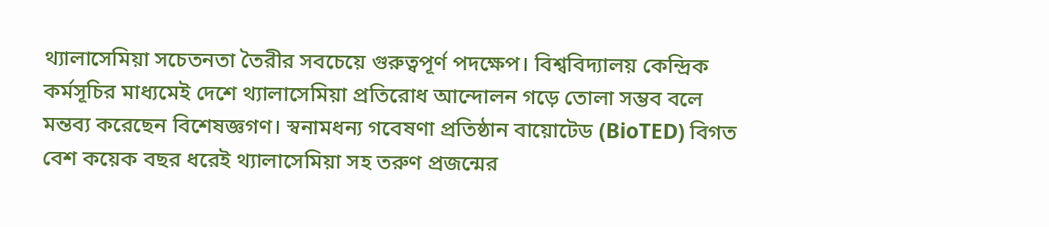থ্যালাসেমিয়া সচেতনতা তৈরীর সবচেয়ে গুরুত্বপূর্ণ পদক্ষেপ। বিশ্ববিদ্যালয় কেন্দ্রিক কর্মসূচির মাধ্যমেই দেশে থ্যালাসেমিয়া প্রতিরোধ আন্দোলন গড়ে তোলা সম্ভব বলে মন্তব্য করেছেন বিশেষজ্ঞগণ। ‌স্বনামধন্য গবেষণা প্রতিষ্ঠান বায়োটেড (BioTED) বিগত বেশ কয়েক বছর ধরেই থ্যালাসেমিয়া সহ তরুণ প্রজন্মের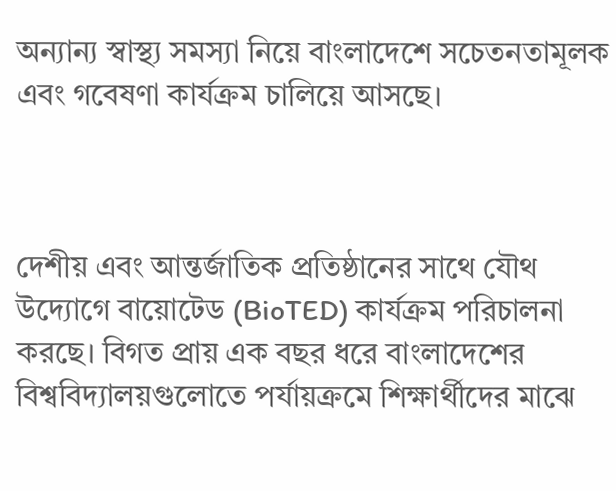অন্যান্য স্বাস্থ্য সমস্যা নিয়ে বাংলাদেশে সচেতনতামূলক এবং গবেষণা কার্যক্রম চালিয়ে আসছে।



দেশীয় এবং আন্তর্জাতিক প্রতিষ্ঠানের সাথে যৌথ উদ্যোগে বায়োটেড (BioTED) কার্যক্রম পরিচালনা করছে। বিগত প্রায় এক বছর ধরে বাংলাদেশের বিশ্ববিদ্যালয়গুলোতে পর্যায়ক্রমে শিক্ষার্থীদের মাঝে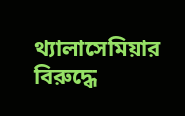থ্যালাসেমিয়ার বিরুদ্ধে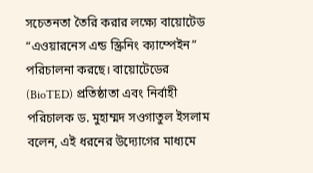সচেতনতা তৈরি করার লক্ষ্যে বায়োটেড “এওয়ারনেস এন্ড স্ক্রিনিং ক্যাম্পেইন” পরিচালনা করছে। বায়োটেডের (BioTED) প্রতিষ্ঠাতা এবং নির্বাহী পরিচালক ড. মুহাম্মদ সওগাতুল ইসলাম বলেন, এই ধরনের উদ্যোগের মাধ্যমে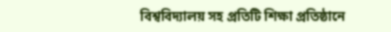বিশ্ববিদ্যালয় সহ প্রতিটি শিক্ষা প্রতিষ্ঠানে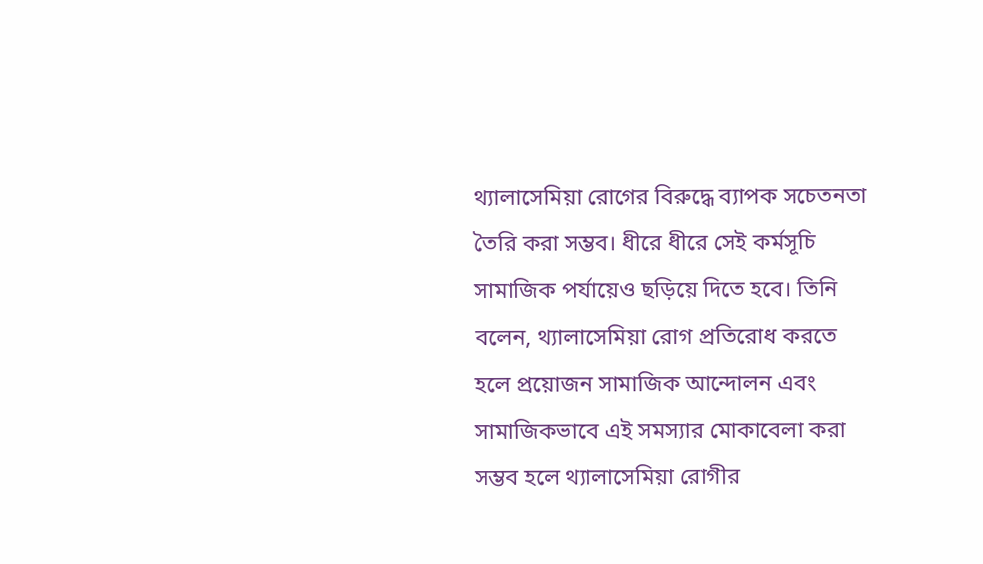থ্যালাসেমিয়া রোগের বিরুদ্ধে ব্যাপক সচেতনতা তৈরি করা সম্ভব। ধীরে ধীরে সেই কর্মসূচি সামাজিক পর্যায়েও ছড়িয়ে দিতে হবে। তিনি বলেন, থ্যালাসেমিয়া রোগ প্রতিরোধ করতে হলে প্রয়োজন সামাজিক আন্দোলন এবং সামাজিকভাবে এই সমস্যার মোকাবেলা করা সম্ভব হলে থ্যালাসেমিয়া রোগীর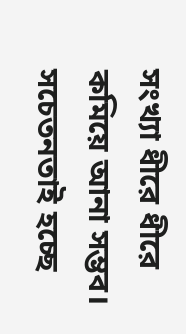সংখ্যা ধীরে ধীরে কমিয়ে আনা সম্ভব। সচেতনতাই হচ্ছে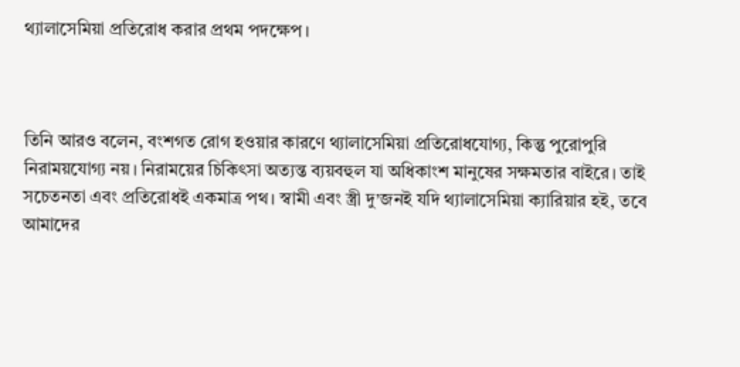থ্যালাসেমিয়া প্রতিরোধ করার প্রথম পদক্ষেপ।



তিনি আরও বলেন, বংশগত রোগ হওয়ার কারণে থ্যালাসেমিয়া প্রতিরোধযোগ্য, কিন্তু পুরোপুরি নিরাময়যোগ্য নয়। নিরাময়ের চিকিৎসা অত্যন্ত ব্যয়বহুল যা অধিকাংশ মানুষের সক্ষমতার বাইরে। তাই সচেতনতা এবং প্রতিরোধই একমাত্র পথ। স্বামী এবং স্ত্রী দু’জনই যদি থ্যালাসেমিয়া ক্যারিয়ার হই, তবে আমাদের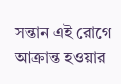সন্তান এই রোগে আক্রান্ত হওয়ার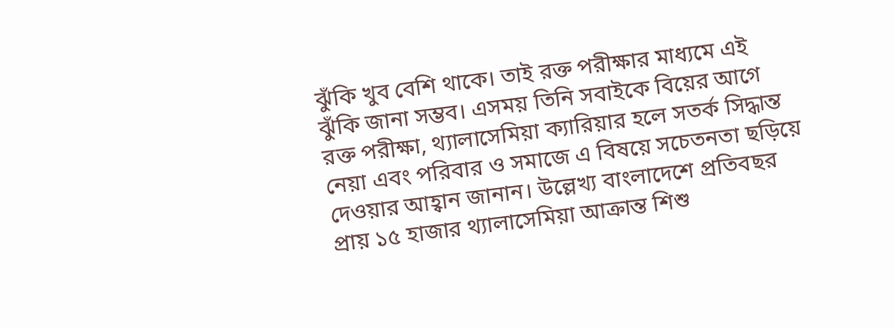ঝুঁকি খুব বেশি থাকে। তাই রক্ত পরীক্ষার মাধ্যমে এই ঝুঁকি জানা সম্ভব। এসময় তিনি সবাইকে বিয়ের আগে রক্ত পরীক্ষা, থ্যালাসেমিয়া ক্যারিয়ার হলে সতর্ক সিদ্ধান্ত নেয়া এবং পরিবার ও সমাজে এ বিষয়ে সচেতনতা ছড়িয়ে দেওয়ার আহ্বান জানান। উল্লেখ্য বাংলাদেশে প্রতিবছর প্রায় ১৫ হাজার থ্যালাসেমিয়া আক্রান্ত শিশু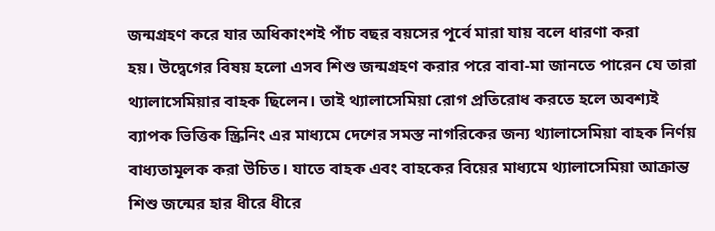জন্মগ্রহণ করে যার অধিকাংশই পাঁচ বছর বয়সের পূর্বে মারা যায় বলে ধারণা করা হয়। ‌উদ্বেগের বিষয় হলো এসব শিশু জন্মগ্রহণ করার পরে বাবা-মা জানতে পারেন যে তারা থ্যালাসেমিয়ার বাহক ছিলেন। তাই থ্যালাসেমিয়া রোগ প্রতিরোধ করতে হলে অবশ্যই ব্যাপক ভিত্তিক স্ক্রিনিং এর মাধ্যমে দেশের সমস্ত নাগরিকের জন্য থ্যালাসেমিয়া বাহক নির্ণয় বাধ্যতামূলক করা উচিত। যাতে বাহক এবং বাহকের বিয়ের মাধ্যমে থ্যালাসেমিয়া আক্রান্ত শিশু জন্মের হার ধীরে ধীরে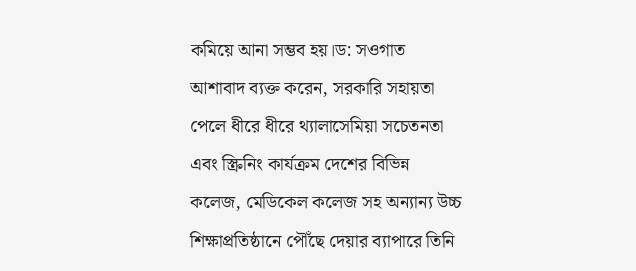কমিয়ে আনা সম্ভব হয়।ড: সওগাত আশাবাদ ব্যক্ত করেন, সরকারি সহায়তা পেলে ধীরে ধীরে থ্যালাসেমিয়া সচেতনতা এবং স্ক্রিনিং কার্যক্রম দেশের বিভিন্ন কলেজ, মেডিকেল কলেজ সহ অন্যান্য উচ্চ শিক্ষাপ্রতিষ্ঠানে পৌঁছে দেয়ার ব্যাপারে তিনি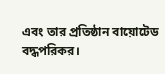এবং তার প্রতিষ্ঠান বায়োটেড বদ্ধপরিকর।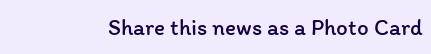Share this news as a Photo Card